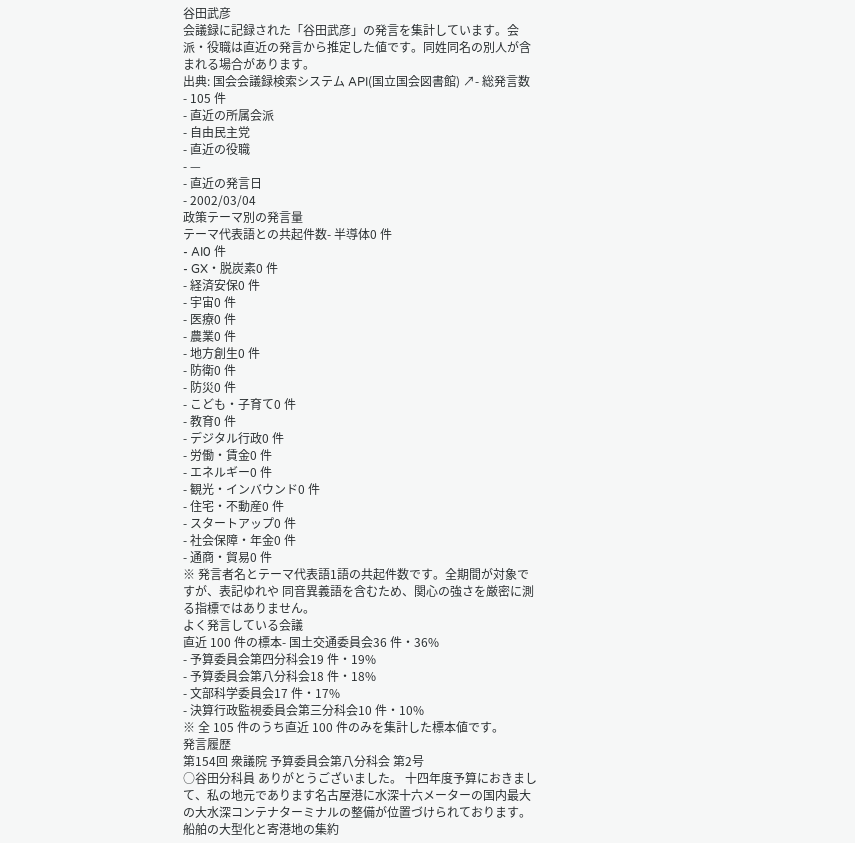谷田武彦
会議録に記録された「谷田武彦」の発言を集計しています。会派・役職は直近の発言から推定した値です。同姓同名の別人が含まれる場合があります。
出典: 国会会議録検索システム API(国立国会図書館) ↗- 総発言数
- 105 件
- 直近の所属会派
- 自由民主党
- 直近の役職
- —
- 直近の発言日
- 2002/03/04
政策テーマ別の発言量
テーマ代表語との共起件数- 半導体0 件
- AI0 件
- GX・脱炭素0 件
- 経済安保0 件
- 宇宙0 件
- 医療0 件
- 農業0 件
- 地方創生0 件
- 防衛0 件
- 防災0 件
- こども・子育て0 件
- 教育0 件
- デジタル行政0 件
- 労働・賃金0 件
- エネルギー0 件
- 観光・インバウンド0 件
- 住宅・不動産0 件
- スタートアップ0 件
- 社会保障・年金0 件
- 通商・貿易0 件
※ 発言者名とテーマ代表語1語の共起件数です。全期間が対象ですが、表記ゆれや 同音異義語を含むため、関心の強さを厳密に測る指標ではありません。
よく発言している会議
直近 100 件の標本- 国土交通委員会36 件・36%
- 予算委員会第四分科会19 件・19%
- 予算委員会第八分科会18 件・18%
- 文部科学委員会17 件・17%
- 決算行政監視委員会第三分科会10 件・10%
※ 全 105 件のうち直近 100 件のみを集計した標本値です。
発言履歴
第154回 衆議院 予算委員会第八分科会 第2号
○谷田分科員 ありがとうございました。 十四年度予算におきまして、私の地元であります名古屋港に水深十六メーターの国内最大の大水深コンテナターミナルの整備が位置づけられております。船舶の大型化と寄港地の集約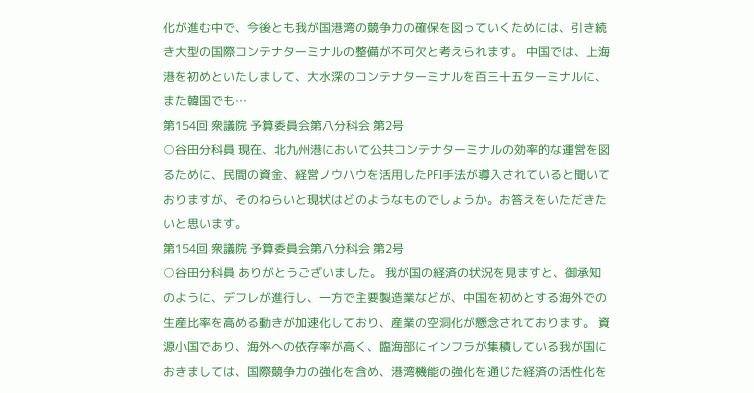化が進む中で、今後とも我が国港湾の競争力の確保を図っていくためには、引き続き大型の国際コンテナターミナルの整備が不可欠と考えられます。 中国では、上海港を初めといたしまして、大水深のコンテナターミナルを百三十五ターミナルに、また韓国でも…
第154回 衆議院 予算委員会第八分科会 第2号
○谷田分科員 現在、北九州港において公共コンテナターミナルの効率的な運営を図るために、民間の資金、経営ノウハウを活用したPFI手法が導入されていると聞いておりますが、そのねらいと現状はどのようなものでしょうか。お答えをいただきたいと思います。
第154回 衆議院 予算委員会第八分科会 第2号
○谷田分科員 ありがとうございました。 我が国の経済の状況を見ますと、御承知のように、デフレが進行し、一方で主要製造業などが、中国を初めとする海外での生産比率を高める動きが加速化しており、産業の空洞化が懸念されております。 資源小国であり、海外への依存率が高く、臨海部にインフラが集積している我が国におきましては、国際競争力の強化を含め、港湾機能の強化を通じた経済の活性化を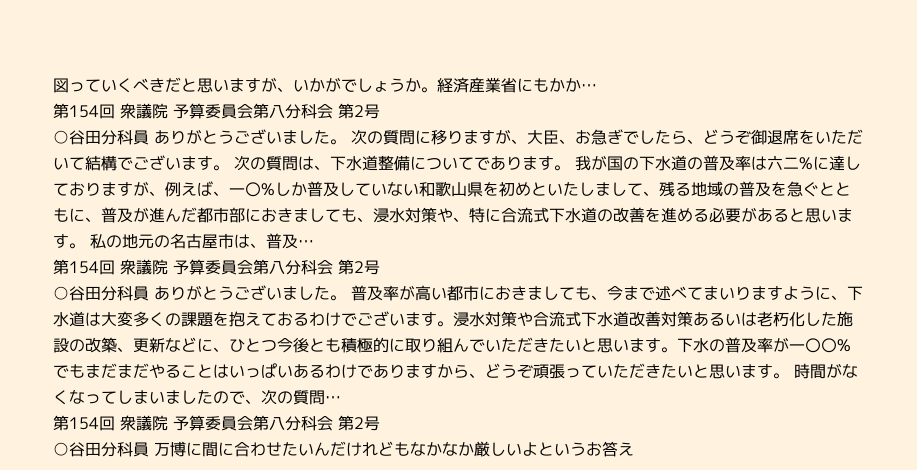図っていくべきだと思いますが、いかがでしょうか。経済産業省にもかか…
第154回 衆議院 予算委員会第八分科会 第2号
○谷田分科員 ありがとうございました。 次の質問に移りますが、大臣、お急ぎでしたら、どうぞ御退席をいただいて結構でございます。 次の質問は、下水道整備についてであります。 我が国の下水道の普及率は六二%に達しておりますが、例えば、一〇%しか普及していない和歌山県を初めといたしまして、残る地域の普及を急ぐとともに、普及が進んだ都市部におきましても、浸水対策や、特に合流式下水道の改善を進める必要があると思います。 私の地元の名古屋市は、普及…
第154回 衆議院 予算委員会第八分科会 第2号
○谷田分科員 ありがとうございました。 普及率が高い都市におきましても、今まで述べてまいりますように、下水道は大変多くの課題を抱えておるわけでございます。浸水対策や合流式下水道改善対策あるいは老朽化した施設の改築、更新などに、ひとつ今後とも積極的に取り組んでいただきたいと思います。下水の普及率が一〇〇%でもまだまだやることはいっぱいあるわけでありますから、どうぞ頑張っていただきたいと思います。 時間がなくなってしまいましたので、次の質問…
第154回 衆議院 予算委員会第八分科会 第2号
○谷田分科員 万博に間に合わせたいんだけれどもなかなか厳しいよというお答え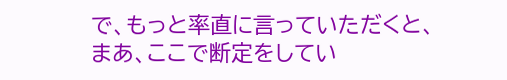で、もっと率直に言っていただくと、まあ、ここで断定をしてい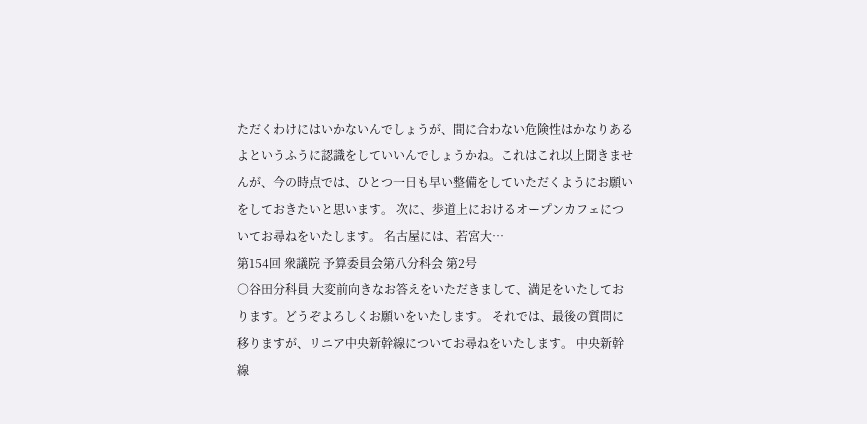ただくわけにはいかないんでしょうが、間に合わない危険性はかなりあるよというふうに認識をしていいんでしょうかね。これはこれ以上聞きませんが、今の時点では、ひとつ一日も早い整備をしていただくようにお願いをしておきたいと思います。 次に、歩道上におけるオープンカフェについてお尋ねをいたします。 名古屋には、若宮大…
第154回 衆議院 予算委員会第八分科会 第2号
○谷田分科員 大変前向きなお答えをいただきまして、満足をいたしております。どうぞよろしくお願いをいたします。 それでは、最後の質問に移りますが、リニア中央新幹線についてお尋ねをいたします。 中央新幹線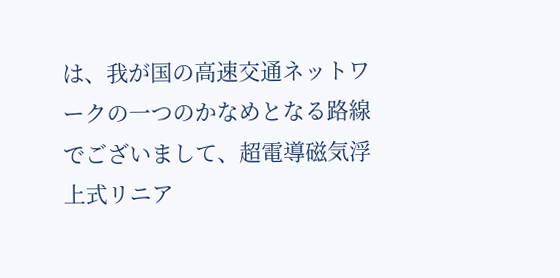は、我が国の高速交通ネットワークの一つのかなめとなる路線でございまして、超電導磁気浮上式リニア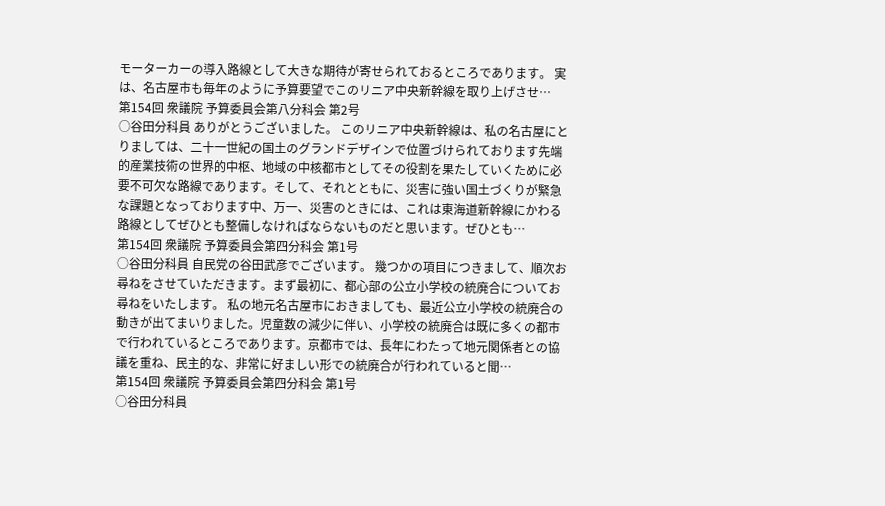モーターカーの導入路線として大きな期待が寄せられておるところであります。 実は、名古屋市も毎年のように予算要望でこのリニア中央新幹線を取り上げさせ…
第154回 衆議院 予算委員会第八分科会 第2号
○谷田分科員 ありがとうございました。 このリニア中央新幹線は、私の名古屋にとりましては、二十一世紀の国土のグランドデザインで位置づけられております先端的産業技術の世界的中枢、地域の中核都市としてその役割を果たしていくために必要不可欠な路線であります。そして、それとともに、災害に強い国土づくりが緊急な課題となっております中、万一、災害のときには、これは東海道新幹線にかわる路線としてぜひとも整備しなければならないものだと思います。ぜひとも…
第154回 衆議院 予算委員会第四分科会 第1号
○谷田分科員 自民党の谷田武彦でございます。 幾つかの項目につきまして、順次お尋ねをさせていただきます。まず最初に、都心部の公立小学校の統廃合についてお尋ねをいたします。 私の地元名古屋市におきましても、最近公立小学校の統廃合の動きが出てまいりました。児童数の減少に伴い、小学校の統廃合は既に多くの都市で行われているところであります。京都市では、長年にわたって地元関係者との協議を重ね、民主的な、非常に好ましい形での統廃合が行われていると聞…
第154回 衆議院 予算委員会第四分科会 第1号
○谷田分科員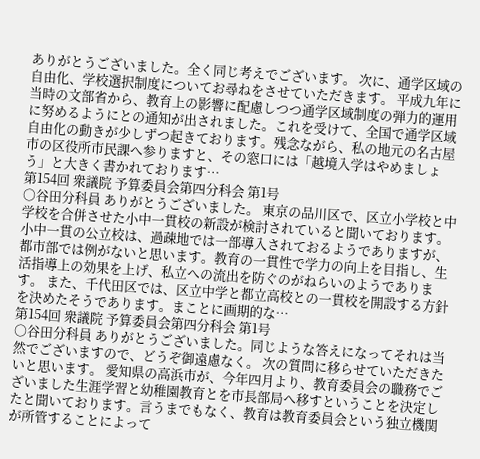ありがとうございました。全く同じ考えでございます。 次に、通学区域の自由化、学校選択制度についてお尋ねをさせていただきます。 平成九年に当時の文部省から、教育上の影響に配慮しつつ通学区域制度の弾力的運用に努めるようにとの通知が出されました。これを受けて、全国で通学区域自由化の動きが少しずつ起きております。残念ながら、私の地元の名古屋市の区役所市民課へ参りますと、その窓口には「越境入学はやめましょう」と大きく書かれております…
第154回 衆議院 予算委員会第四分科会 第1号
○谷田分科員 ありがとうございました。 東京の品川区で、区立小学校と中学校を合併させた小中一貫校の新設が検討されていると聞いております。小中一貫の公立校は、過疎地では一部導入されておるようでありますが、都市部では例がないと思います。教育の一貫性で学力の向上を目指し、生活指導上の効果を上げ、私立への流出を防ぐのがねらいのようであります。 また、千代田区では、区立中学と都立高校との一貫校を開設する方針を決めたそうであります。まことに画期的な…
第154回 衆議院 予算委員会第四分科会 第1号
○谷田分科員 ありがとうございました。同じような答えになってそれは当然でございますので、どうぞ御遠慮なく。 次の質問に移らせていただきたいと思います。 愛知県の高浜市が、今年四月より、教育委員会の職務でございました生涯学習と幼稚園教育とを市長部局へ移すということを決定したと聞いております。言うまでもなく、教育は教育委員会という独立機関が所管することによって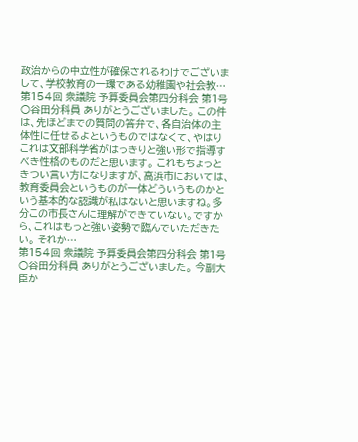政治からの中立性が確保されるわけでございまして、学校教育の一環である幼稚園や社会教…
第154回 衆議院 予算委員会第四分科会 第1号
○谷田分科員 ありがとうございました。 この件は、先ほどまでの質問の答弁で、各自治体の主体性に任せるよというものではなくて、やはりこれは文部科学省がはっきりと強い形で指導すべき性格のものだと思います。 これもちょっときつい言い方になりますが、高浜市においては、教育委員会というものが一体どういうものかという基本的な認識が私はないと思いますね。多分この市長さんに理解ができていない。ですから、これはもっと強い姿勢で臨んでいただきたい。 それか…
第154回 衆議院 予算委員会第四分科会 第1号
○谷田分科員 ありがとうございました。 今副大臣か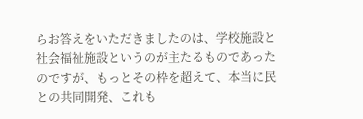らお答えをいただきましたのは、学校施設と社会福祉施設というのが主たるものであったのですが、もっとその枠を超えて、本当に民との共同開発、これも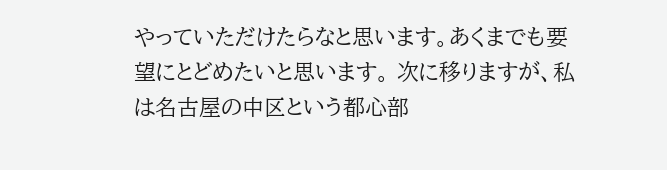やっていただけたらなと思います。あくまでも要望にとどめたいと思います。 次に移りますが、私は名古屋の中区という都心部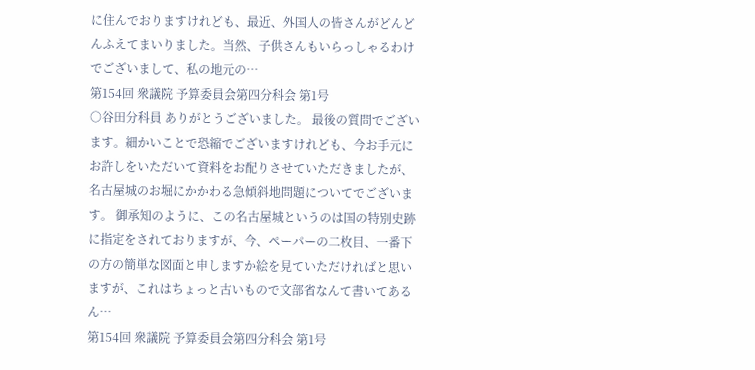に住んでおりますけれども、最近、外国人の皆さんがどんどんふえてまいりました。当然、子供さんもいらっしゃるわけでございまして、私の地元の…
第154回 衆議院 予算委員会第四分科会 第1号
○谷田分科員 ありがとうございました。 最後の質問でございます。細かいことで恐縮でございますけれども、今お手元にお許しをいただいて資料をお配りさせていただきましたが、名古屋城のお堀にかかわる急傾斜地問題についてでございます。 御承知のように、この名古屋城というのは国の特別史跡に指定をされておりますが、今、ペーパーの二枚目、一番下の方の簡単な図面と申しますか絵を見ていただければと思いますが、これはちょっと古いもので文部省なんて書いてあるん…
第154回 衆議院 予算委員会第四分科会 第1号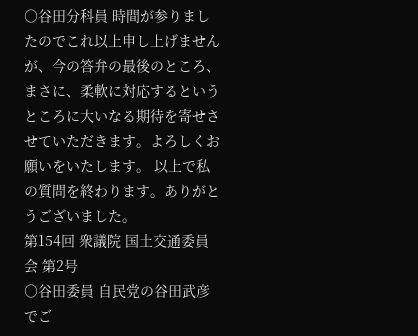○谷田分科員 時間が参りましたのでこれ以上申し上げませんが、今の答弁の最後のところ、まさに、柔軟に対応するというところに大いなる期待を寄せさせていただきます。よろしくお願いをいたします。 以上で私の質問を終わります。ありがとうございました。
第154回 衆議院 国土交通委員会 第2号
○谷田委員 自民党の谷田武彦でご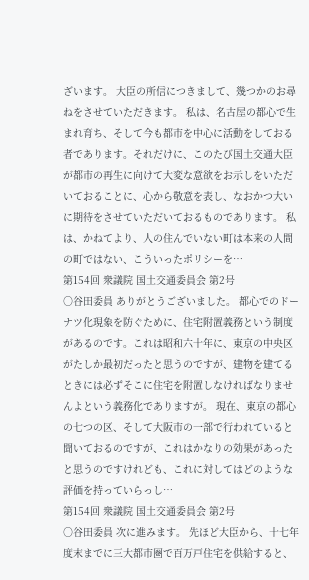ざいます。 大臣の所信につきまして、幾つかのお尋ねをさせていただきます。 私は、名古屋の都心で生まれ育ち、そして今も都市を中心に活動をしておる者であります。それだけに、このたび国土交通大臣が都市の再生に向けて大変な意欲をお示しをいただいておることに、心から敬意を表し、なおかつ大いに期待をさせていただいておるものであります。 私は、かねてより、人の住んでいない町は本来の人間の町ではない、こういったポリシーを…
第154回 衆議院 国土交通委員会 第2号
○谷田委員 ありがとうございました。 都心でのドーナツ化現象を防ぐために、住宅附置義務という制度があるのです。これは昭和六十年に、東京の中央区がたしか最初だったと思うのですが、建物を建てるときには必ずそこに住宅を附置しなければなりませんよという義務化でありますが。 現在、東京の都心の七つの区、そして大阪市の一部で行われていると聞いておるのですが、これはかなりの効果があったと思うのですけれども、これに対してはどのような評価を持っていらっし…
第154回 衆議院 国土交通委員会 第2号
○谷田委員 次に進みます。 先ほど大臣から、十七年度末までに三大都市圏で百万戸住宅を供給すると、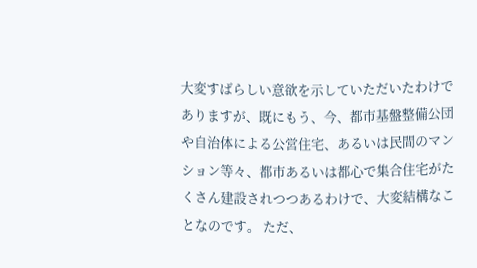大変すばらしい意欲を示していただいたわけでありますが、既にもう、今、都市基盤整備公団や自治体による公営住宅、あるいは民間のマンション等々、都市あるいは都心で集合住宅がたくさん建設されつつあるわけで、大変結構なことなのです。 ただ、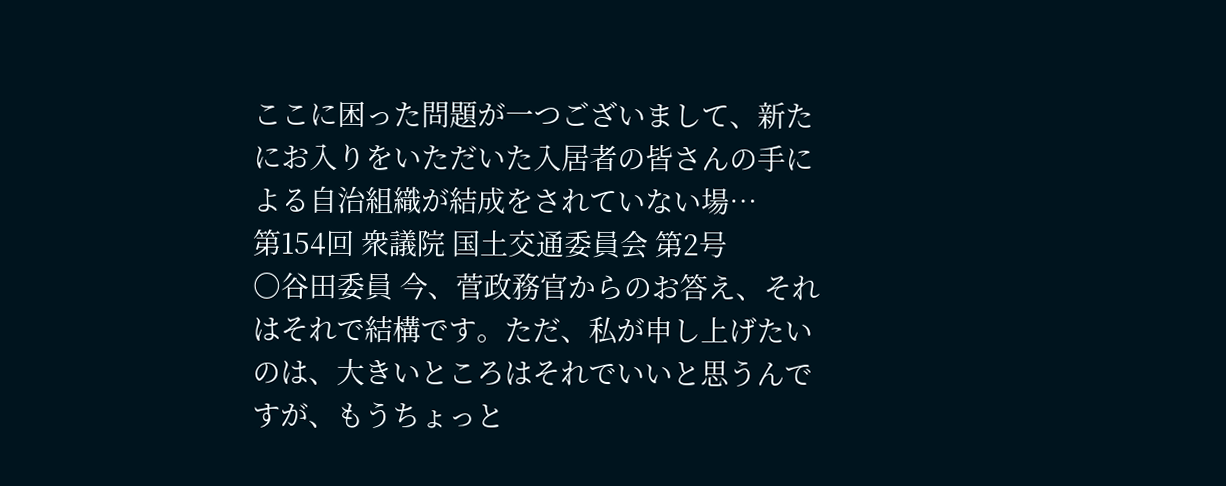ここに困った問題が一つございまして、新たにお入りをいただいた入居者の皆さんの手による自治組織が結成をされていない場…
第154回 衆議院 国土交通委員会 第2号
○谷田委員 今、菅政務官からのお答え、それはそれで結構です。ただ、私が申し上げたいのは、大きいところはそれでいいと思うんですが、もうちょっと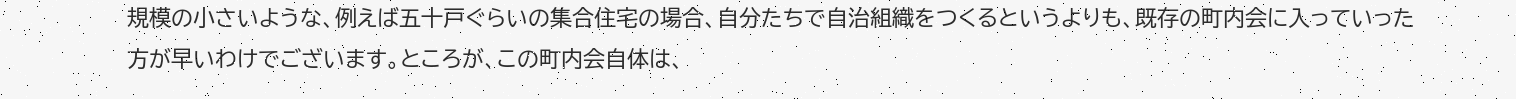規模の小さいような、例えば五十戸ぐらいの集合住宅の場合、自分たちで自治組織をつくるというよりも、既存の町内会に入っていった方が早いわけでございます。ところが、この町内会自体は、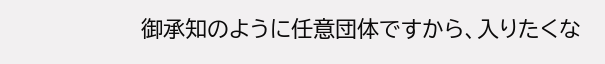御承知のように任意団体ですから、入りたくな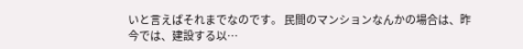いと言えばそれまでなのです。 民間のマンションなんかの場合は、昨今では、建設する以…